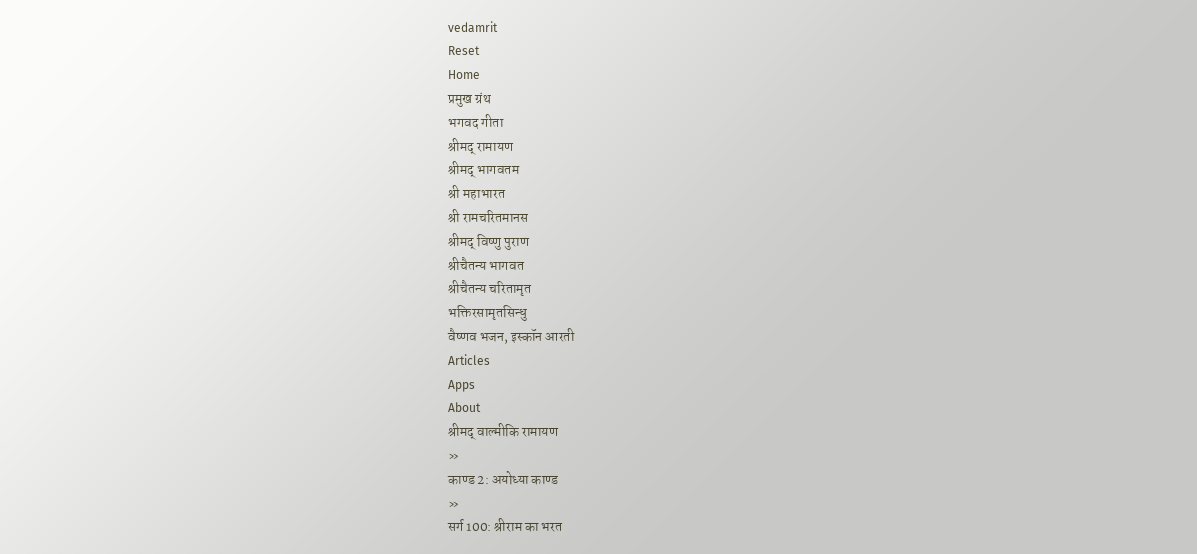vedamrit
Reset
Home
प्रमुख ग्रंथ
भगवद गीता
श्रीमद् रामायण
श्रीमद् भागवतम
श्री महाभारत
श्री रामचरितमानस
श्रीमद् विष्णु पुराण
श्रीचैतन्य भागवत
श्रीचैतन्य चरितामृत
भक्तिरसामृतसिन्धु
वैष्णव भजन, इस्कॉन आरती
Articles
Apps
About
श्रीमद् वाल्मीकि रामायण
»
काण्ड 2: अयोध्या काण्ड
»
सर्ग 100: श्रीराम का भरत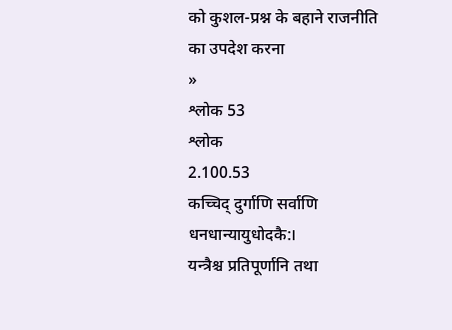को कुशल-प्रश्न के बहाने राजनीति का उपदेश करना
»
श्लोक 53
श्लोक
2.100.53
कच्चिद् दुर्गाणि सर्वाणि धनधान्यायुधोदकै:।
यन्त्रैश्च प्रतिपूर्णानि तथा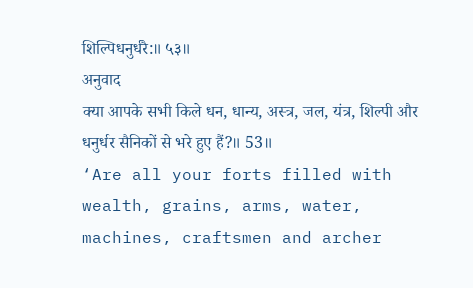शिल्पिधनुर्धरै:॥ ५३॥
अनुवाद
क्या आपके सभी किले धन, धान्य, अस्त्र, जल, यंत्र, शिल्पी और धनुर्धर सैनिकों से भरे हुए हैं?॥ 53॥
‘Are all your forts filled with wealth, grains, arms, water, machines, craftsmen and archer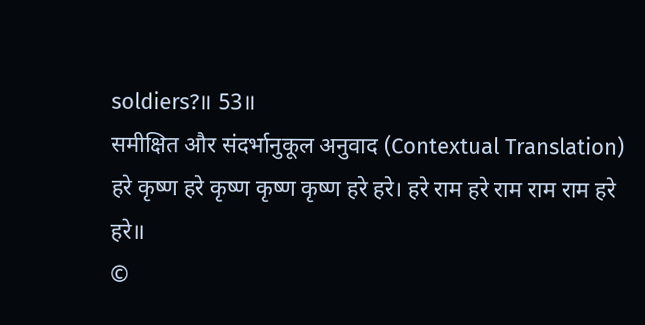soldiers?॥ 53॥
समीक्षित और संदर्भानुकूल अनुवाद (Contextual Translation)
हरे कृष्ण हरे कृष्ण कृष्ण कृष्ण हरे हरे। हरे राम हरे राम राम राम हरे हरे॥
©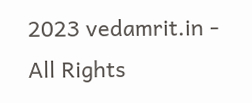2023 vedamrit.in - All Rights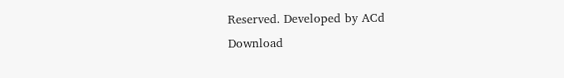Reserved. Developed by ACd
Download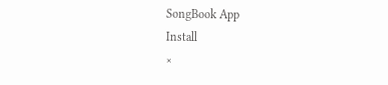SongBook App
Install
×